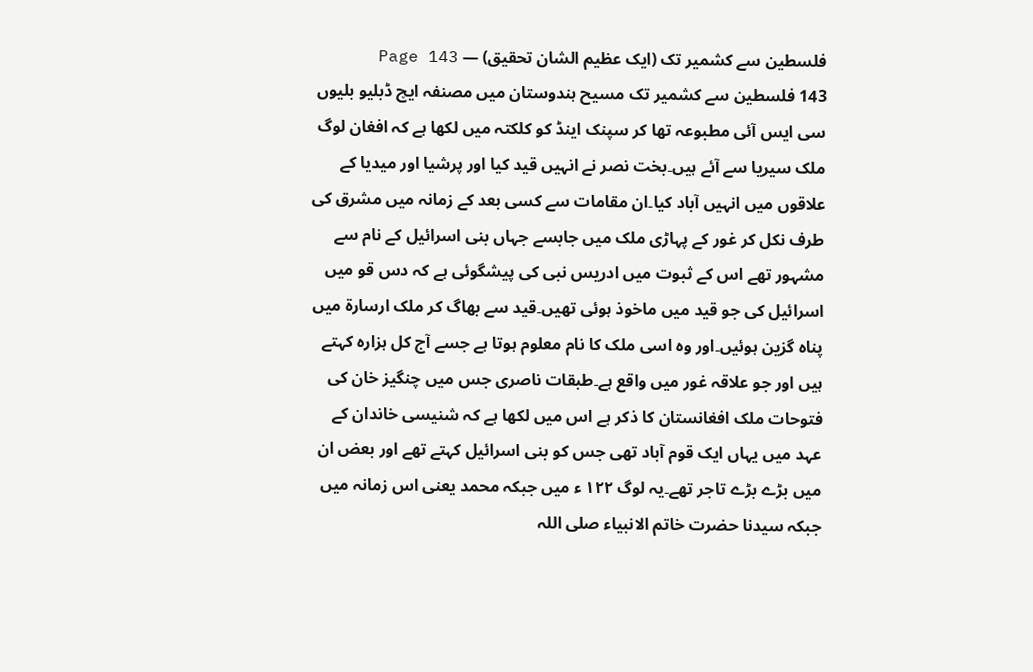فلسطین سے کشمیر تک (ایک عظیم الشان تحقیق) — Page 143
143 فلسطین سے کشمیر تک مسیح ہندوستان میں مصنفہ ایچ ڈبلیو بلیوں سی ایس آئی مطبوعہ تھا کر سپنک اینڈ کو کلکتہ میں لکھا ہے کہ افغان لوگ ملک سیریا سے آئے ہیں۔بخت نصر نے انہیں قید کیا اور پرشیا اور میدیا کے علاقوں میں انہیں آباد کیا۔ان مقامات سے کسی بعد کے زمانہ میں مشرق کی طرف نکل کر غور کے پہاڑی ملک میں جابسے جہاں بنی اسرائیل کے نام سے مشہور تھے اس کے ثبوت میں ادریس نبی کی پیشگوئی ہے کہ دس قو میں اسرائیل کی جو قید میں ماخوذ ہوئی تھیں۔قید سے بھاگ کر ملک ارسارۃ میں پناہ گزین ہوئیں۔اور وہ اسی ملک کا نام معلوم ہوتا ہے جسے آج کل ہزارہ کہتے ہیں اور جو علاقہ غور میں واقع ہے۔طبقات ناصری جس میں چنگیز خان کی فتوحات ملک افغانستان کا ذکر ہے اس میں لکھا ہے کہ شنیسی خاندان کے عہد میں یہاں ایک قوم آباد تھی جس کو بنی اسرائیل کہتے تھے اور بعض ان میں بڑے بڑے تاجر تھے۔یہ لوگ ۱۲۲ ء میں جبکہ محمد یعنی اس زمانہ میں جبکہ سیدنا حضرت خاتم الانبیاء صلی اللہ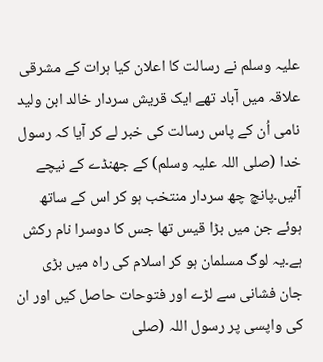علیہ وسلم نے رسالت کا اعلان کیا ہرات کے مشرقی علاقہ میں آباد تھے ایک قریش سردار خالد ابن ولید نامی اُن کے پاس رسالت کی خبر لے کر آیا کہ رسول خدا (صلی اللہ علیہ وسلم) کے جھنڈے کے نیچے آئیں۔پانچ چھ سردار منتخب ہو کر اس کے ساتھ ہوئے جن میں بڑا قیس تھا جس کا دوسرا نام رکش ہے۔یہ لوگ مسلمان ہو کر اسلام کی راہ میں بڑی جان فشانی سے لڑے اور فتوحات حاصل کیں اور ان کی واپسی پر رسول اللہ (صلی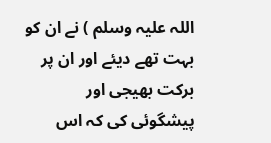اللہ علیہ وسلم ) نے ان کو بہت تھے دیئے اور ان پر برکت بھیجی اور پیشگوئی کی کہ اس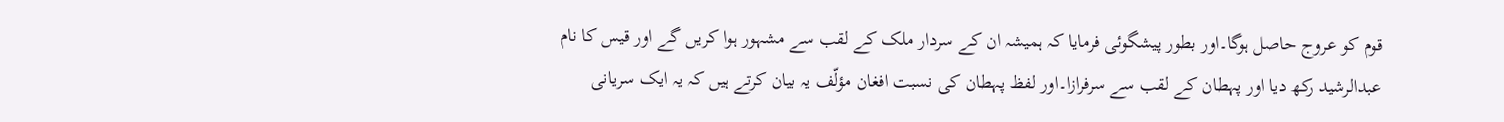قوم کو عروج حاصل ہوگا۔اور بطور پیشگوئی فرمایا کہ ہمیشہ ان کے سردار ملک کے لقب سے مشہور ہوا کریں گے اور قیس کا نام عبدالرشید رکھ دیا اور پہطان کے لقب سے سرفرازا۔اور لفظ پہطان کی نسبت افغان مؤلّف یہ بیان کرتے ہیں کہ یہ ایک سریانی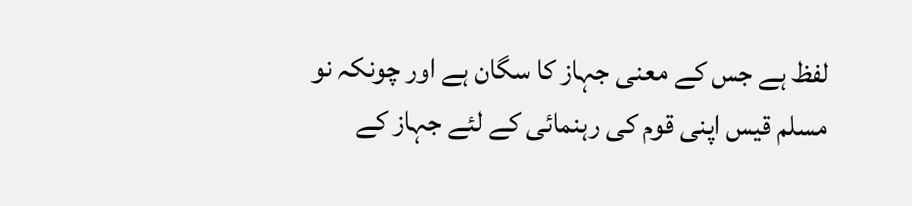لفظ ہے جس کے معنی جہاز کا سگان ہے اور چونکہ نو مسلم قیس اپنی قوم کی رہنمائی کے لئے جہاز کے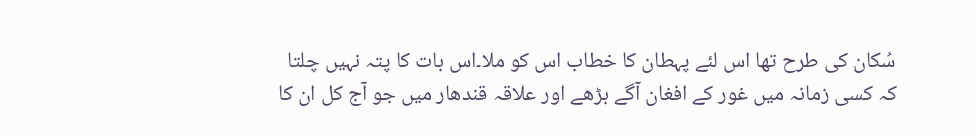سُکان کی طرح تھا اس لئے پہطان کا خطاب اس کو ملا۔اس بات کا پتہ نہیں چلتا کہ کسی زمانہ میں غور کے افغان آگے بڑھے اور علاقہ قندھار میں جو آج کل ان کا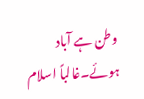وطن ہے آباد ہوئے۔غالباً اسلام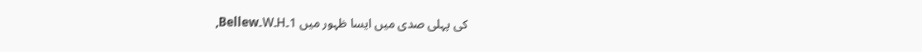کی پہلی صدی میں ایسا ظہور میں 1۔H۔W۔Bellew,